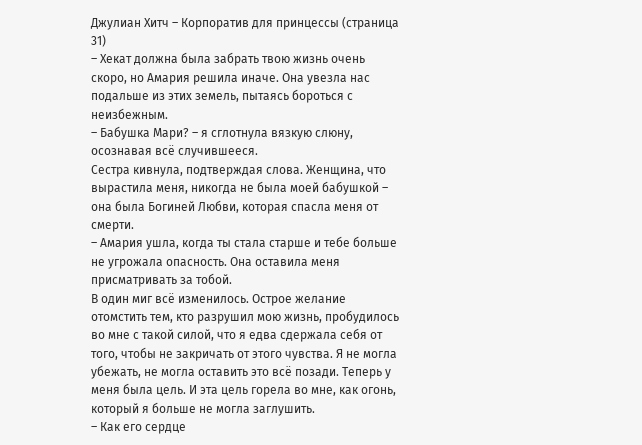Джулиан Хитч – Корпоратив для принцессы (страница 31)
– Хекат должна была забрать твою жизнь очень скоро, но Амария решила иначе. Она увезла нас подальше из этих земель, пытаясь бороться с неизбежным.
– Бабушка Мари? – я сглотнула вязкую слюну, осознавая всё случившееся.
Сестра кивнула, подтверждая слова. Женщина, что вырастила меня, никогда не была моей бабушкой – она была Богиней Любви, которая спасла меня от смерти.
– Амария ушла, когда ты стала старше и тебе больше не угрожала опасность. Она оставила меня присматривать за тобой.
В один миг всё изменилось. Острое желание отомстить тем, кто разрушил мою жизнь, пробудилось во мне с такой силой, что я едва сдержала себя от того, чтобы не закричать от этого чувства. Я не могла убежать, не могла оставить это всё позади. Теперь у меня была цель. И эта цель горела во мне, как огонь, который я больше не могла заглушить.
– Как его сердце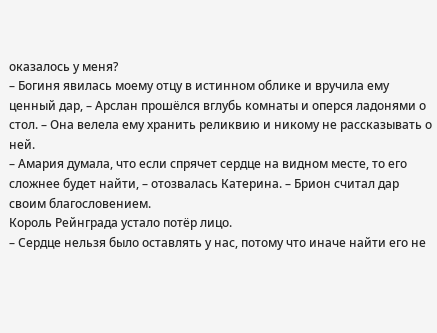оказалось у меня?
– Богиня явилась моему отцу в истинном облике и вручила ему ценный дар, – Арслан прошёлся вглубь комнаты и оперся ладонями о стол. – Она велела ему хранить реликвию и никому не рассказывать о ней.
– Амария думала, что если спрячет сердце на видном месте, то его сложнее будет найти, – отозвалась Катерина. – Брион считал дар своим благословением.
Король Рейнграда устало потёр лицо.
– Сердце нельзя было оставлять у нас, потому что иначе найти его не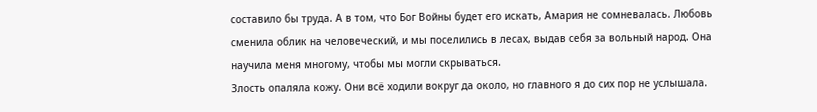составило бы труда. А в том, что Бог Войны будет его искать, Амария не сомневалась. Любовь сменила облик на человеческий, и мы поселились в лесах, выдав себя за вольный народ. Она научила меня многому, чтобы мы могли скрываться.
Злость опаляла кожу. Они всё ходили вокруг да около, но главного я до сих пор не услышала.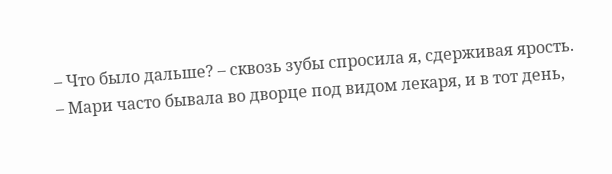– Что было дальше? – сквозь зубы спросила я, сдерживая ярость.
– Мари часто бывала во дворце под видом лекаря, и в тот день,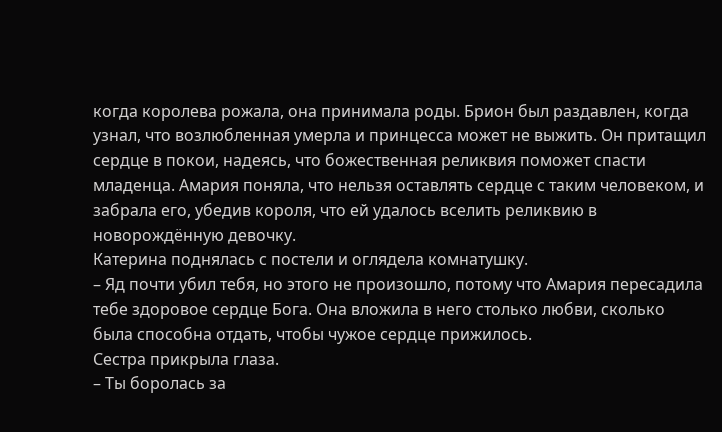когда королева рожала, она принимала роды. Брион был раздавлен, когда узнал, что возлюбленная умерла и принцесса может не выжить. Он притащил сердце в покои, надеясь, что божественная реликвия поможет спасти младенца. Амария поняла, что нельзя оставлять сердце с таким человеком, и забрала его, убедив короля, что ей удалось вселить реликвию в новорождённую девочку.
Катерина поднялась с постели и оглядела комнатушку.
– Яд почти убил тебя, но этого не произошло, потому что Амария пересадила тебе здоровое сердце Бога. Она вложила в него столько любви, сколько была способна отдать, чтобы чужое сердце прижилось.
Сестра прикрыла глаза.
– Ты боролась за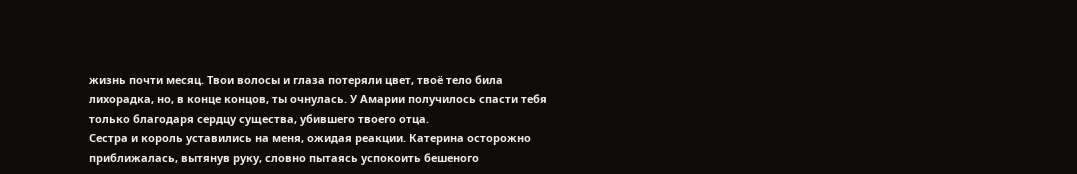жизнь почти месяц. Твои волосы и глаза потеряли цвет, твоё тело била лихорадка, но, в конце концов, ты очнулась. У Амарии получилось спасти тебя только благодаря сердцу существа, убившего твоего отца.
Сестра и король уставились на меня, ожидая реакции. Катерина осторожно приближалась, вытянув руку, словно пытаясь успокоить бешеного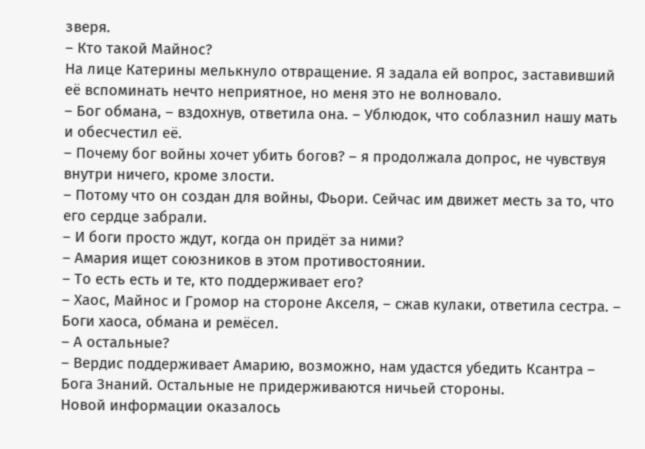зверя.
– Кто такой Майнос?
На лице Катерины мелькнуло отвращение. Я задала ей вопрос, заставивший её вспоминать нечто неприятное, но меня это не волновало.
– Бог обмана, – вздохнув, ответила она. – Ублюдок, что соблазнил нашу мать и обесчестил её.
– Почему бог войны хочет убить богов? – я продолжала допрос, не чувствуя внутри ничего, кроме злости.
– Потому что он создан для войны, Фьори. Сейчас им движет месть за то, что его сердце забрали.
– И боги просто ждут, когда он придёт за ними?
– Амария ищет союзников в этом противостоянии.
– То есть есть и те, кто поддерживает его?
– Хаос, Майнос и Громор на стороне Акселя, – сжав кулаки, ответила сестра. – Боги хаоса, обмана и ремёсел.
– А остальные?
– Вердис поддерживает Амарию, возможно, нам удастся убедить Ксантра – Бога Знаний. Остальные не придерживаются ничьей стороны.
Новой информации оказалось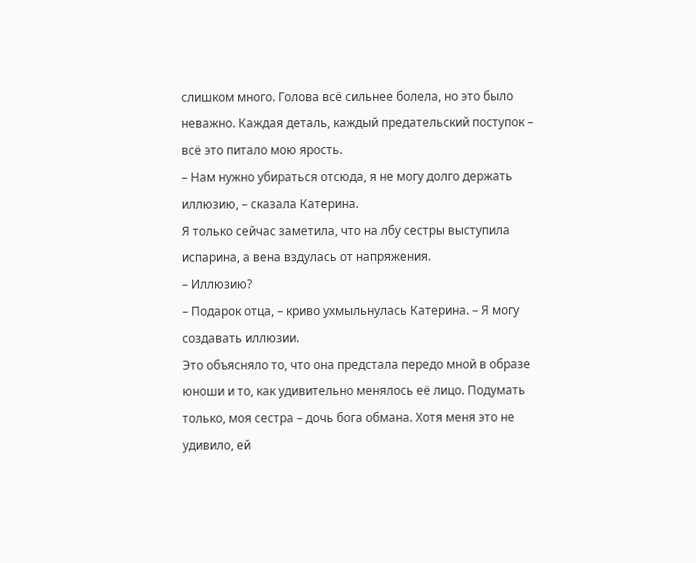слишком много. Голова всё сильнее болела, но это было неважно. Каждая деталь, каждый предательский поступок – всё это питало мою ярость.
– Нам нужно убираться отсюда, я не могу долго держать иллюзию, – сказала Катерина.
Я только сейчас заметила, что на лбу сестры выступила испарина, а вена вздулась от напряжения.
– Иллюзию?
– Подарок отца, – криво ухмыльнулась Катерина. – Я могу создавать иллюзии.
Это объясняло то, что она предстала передо мной в образе юноши и то, как удивительно менялось её лицо. Подумать только, моя сестра – дочь бога обмана. Хотя меня это не удивило, ей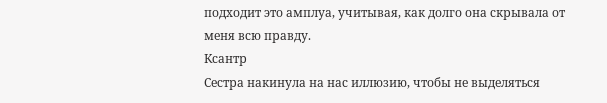подходит это амплуа, учитывая, как долго она скрывала от меня всю правду.
Ксантр
Сестра накинула на нас иллюзию, чтобы не выделяться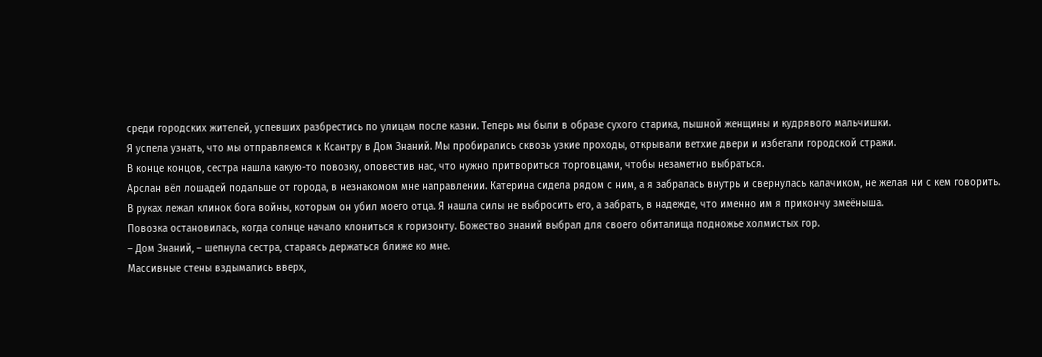среди городских жителей, успевших разбрестись по улицам после казни. Теперь мы были в образе сухого старика, пышной женщины и кудрявого мальчишки.
Я успела узнать, что мы отправляемся к Ксантру в Дом Знаний. Мы пробирались сквозь узкие проходы, открывали ветхие двери и избегали городской стражи.
В конце концов, сестра нашла какую-то повозку, оповестив нас, что нужно притвориться торговцами, чтобы незаметно выбраться.
Арслан вёл лошадей подальше от города, в незнакомом мне направлении. Катерина сидела рядом с ним, а я забралась внутрь и свернулась калачиком, не желая ни с кем говорить.
В руках лежал клинок бога войны, которым он убил моего отца. Я нашла силы не выбросить его, а забрать, в надежде, что именно им я прикончу змеёныша.
Повозка остановилась, когда солнце начало клониться к горизонту. Божество знаний выбрал для своего обиталища подножье холмистых гор.
– Дом Знаний, – шепнула сестра, стараясь держаться ближе ко мне.
Массивные стены вздымались вверх,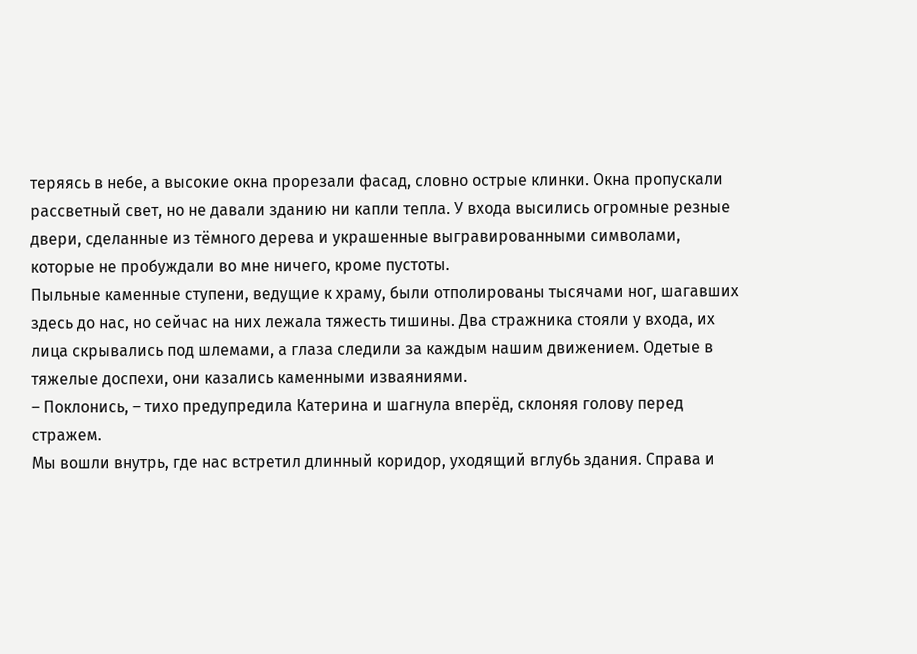теряясь в небе, а высокие окна прорезали фасад, словно острые клинки. Окна пропускали рассветный свет, но не давали зданию ни капли тепла. У входа высились огромные резные двери, сделанные из тёмного дерева и украшенные выгравированными символами, которые не пробуждали во мне ничего, кроме пустоты.
Пыльные каменные ступени, ведущие к храму, были отполированы тысячами ног, шагавших здесь до нас, но сейчас на них лежала тяжесть тишины. Два стражника стояли у входа, их лица скрывались под шлемами, а глаза следили за каждым нашим движением. Одетые в тяжелые доспехи, они казались каменными изваяниями.
– Поклонись, – тихо предупредила Катерина и шагнула вперёд, склоняя голову перед стражем.
Мы вошли внутрь, где нас встретил длинный коридор, уходящий вглубь здания. Справа и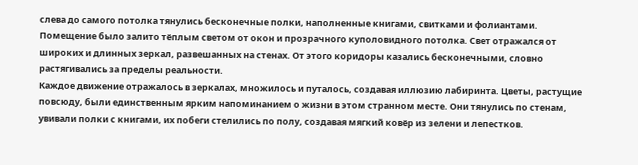слева до самого потолка тянулись бесконечные полки, наполненные книгами, свитками и фолиантами. Помещение было залито тёплым светом от окон и прозрачного куполовидного потолка. Свет отражался от широких и длинных зеркал, развешанных на стенах. От этого коридоры казались бесконечными, словно растягивались за пределы реальности.
Каждое движение отражалось в зеркалах, множилось и путалось, создавая иллюзию лабиринта. Цветы, растущие повсюду, были единственным ярким напоминанием о жизни в этом странном месте. Они тянулись по стенам, увивали полки с книгами, их побеги стелились по полу, создавая мягкий ковёр из зелени и лепестков.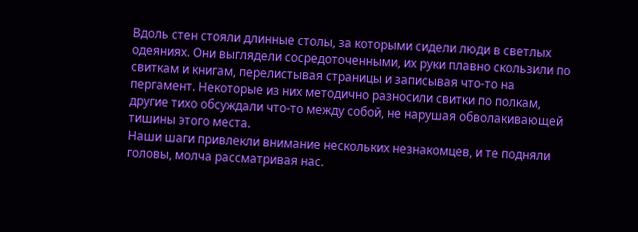Вдоль стен стояли длинные столы, за которыми сидели люди в светлых одеяниях. Они выглядели сосредоточенными, их руки плавно скользили по свиткам и книгам, перелистывая страницы и записывая что-то на пергамент. Некоторые из них методично разносили свитки по полкам, другие тихо обсуждали что-то между собой, не нарушая обволакивающей тишины этого места.
Наши шаги привлекли внимание нескольких незнакомцев, и те подняли головы, молча рассматривая нас.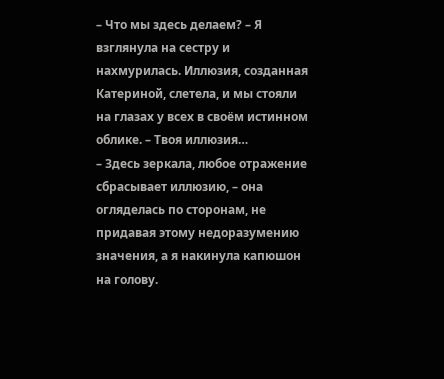– Что мы здесь делаем? – Я взглянула на сестру и нахмурилась. Иллюзия, созданная Катериной, слетела, и мы стояли на глазах у всех в своём истинном облике. – Твоя иллюзия…
– Здесь зеркала, любое отражение сбрасывает иллюзию, – она огляделась по сторонам, не придавая этому недоразумению значения, а я накинула капюшон на голову.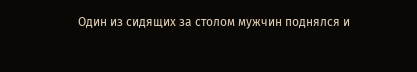Один из сидящих за столом мужчин поднялся и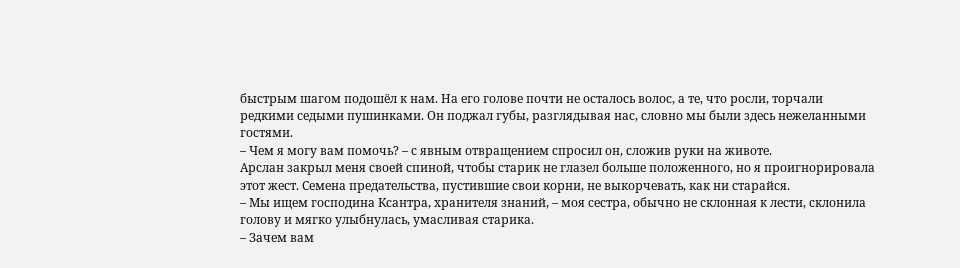быстрым шагом подошёл к нам. На его голове почти не осталось волос, а те, что росли, торчали редкими седыми пушинками. Он поджал губы, разглядывая нас, словно мы были здесь нежеланными гостями.
– Чем я могу вам помочь? – с явным отвращением спросил он, сложив руки на животе.
Арслан закрыл меня своей спиной, чтобы старик не глазел больше положенного, но я проигнорировала этот жест. Семена предательства, пустившие свои корни, не выкорчевать, как ни старайся.
– Мы ищем господина Ксантра, хранителя знаний, – моя сестра, обычно не склонная к лести, склонила голову и мягко улыбнулась, умасливая старика.
– Зачем вам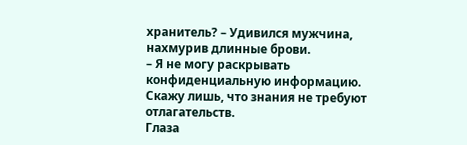хранитель? – Удивился мужчина, нахмурив длинные брови.
– Я не могу раскрывать конфиденциальную информацию. Скажу лишь, что знания не требуют отлагательств.
Глаза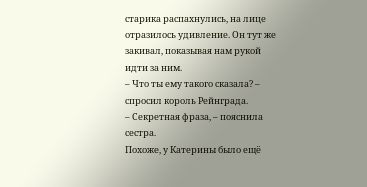старика распахнулись, на лице отразилось удивление. Он тут же закивал, показывая нам рукой идти за ним.
– Что ты ему такого сказала? – спросил король Рейнграда.
– Секретная фраза, – пояснила сестра.
Похоже, у Катерины было ещё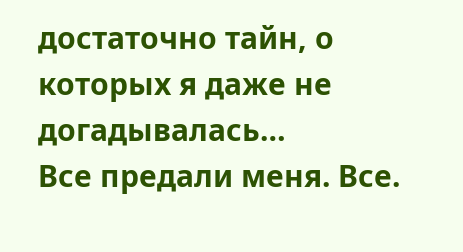достаточно тайн, о которых я даже не догадывалась…
Все предали меня. Все.